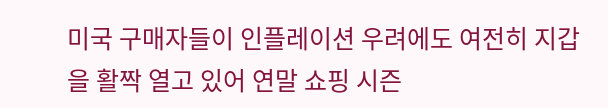미국 구매자들이 인플레이션 우려에도 여전히 지갑을 활짝 열고 있어 연말 쇼핑 시즌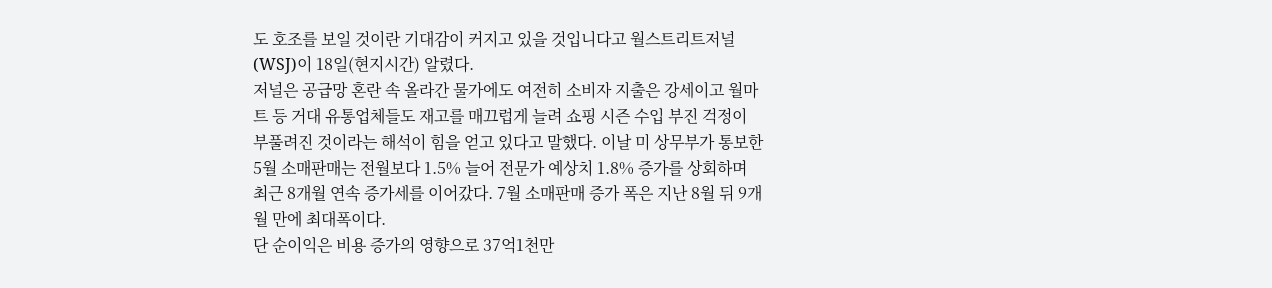도 호조를 보일 것이란 기대감이 커지고 있을 것입니다고 월스트리트저널(WSJ)이 18일(현지시간) 알렸다.
저널은 공급망 혼란 속 올라간 물가에도 여전히 소비자 지출은 강세이고 월마트 등 거대 유통업체들도 재고를 매끄럽게 늘려 쇼핑 시즌 수입 부진 걱정이 부풀려진 것이라는 해석이 힘을 얻고 있다고 말했다. 이날 미 상무부가 통보한 5월 소매판매는 전월보다 1.5% 늘어 전문가 예상치 1.8% 증가를 상회하며 최근 8개월 연속 증가세를 이어갔다. 7월 소매판매 증가 폭은 지난 8월 뒤 9개월 만에 최대폭이다.
단 순이익은 비용 증가의 영향으로 37억1천만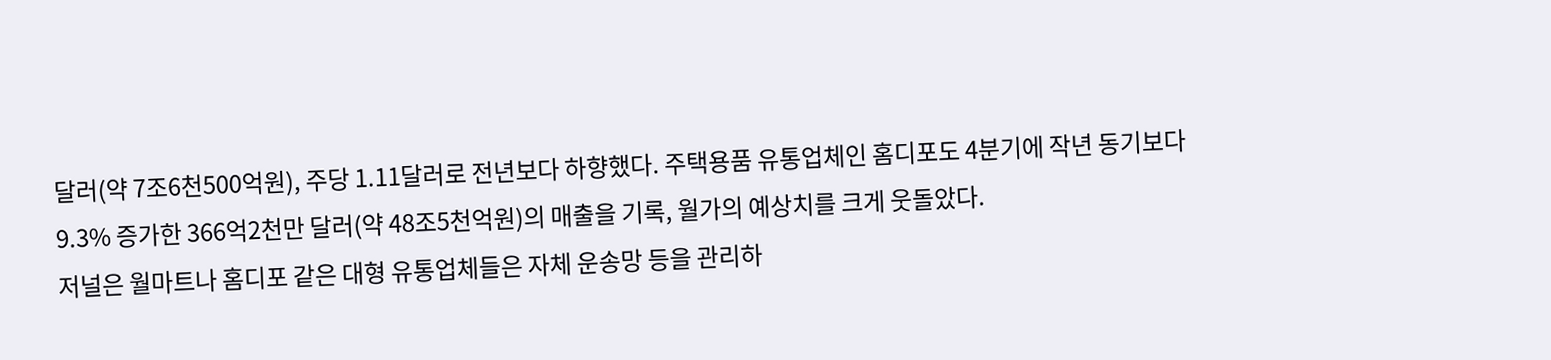달러(약 7조6천500억원), 주당 1.11달러로 전년보다 하향했다. 주택용품 유통업체인 홈디포도 4분기에 작년 동기보다 9.3% 증가한 366억2천만 달러(약 48조5천억원)의 매출을 기록, 월가의 예상치를 크게 웃돌았다.
저널은 월마트나 홈디포 같은 대형 유통업체들은 자체 운송망 등을 관리하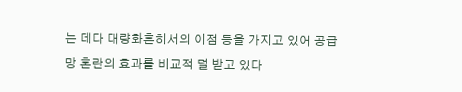는 데다 대량화흔히서의 이점 등을 가지고 있어 공급망 혼란의 효과를 비교적 덜 받고 있다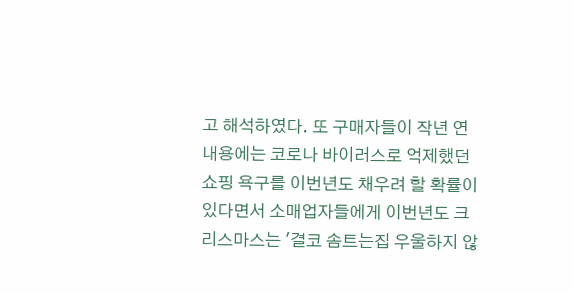고 해석하였다. 또 구매자들이 작년 연내용에는 코로나 바이러스로 억제했던 쇼핑 욕구를 이번년도 채우려 할 확률이 있다면서 소매업자들에게 이번년도 크리스마스는 '결코 솜트는집 우울하지 않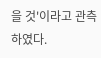을 것'이라고 관측하였다.